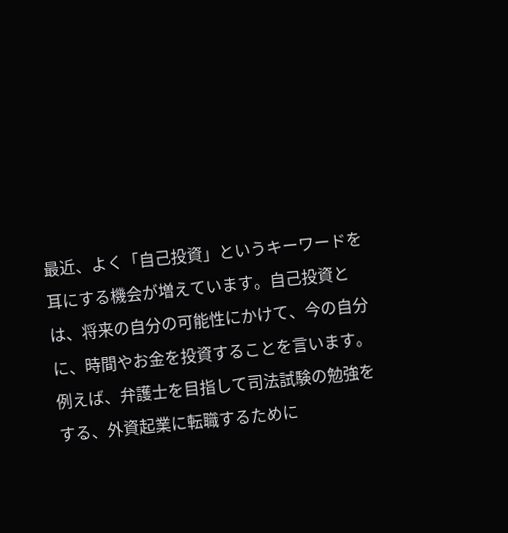最近、よく「自己投資」というキーワードを耳にする機会が増えています。自己投資とは、将来の自分の可能性にかけて、今の自分に、時間やお金を投資することを言います。
例えば、弁護士を目指して司法試験の勉強をする、外資起業に転職するために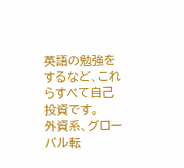英語の勉強をするなど、これらすべて自己投資です。
外資系、グローバル転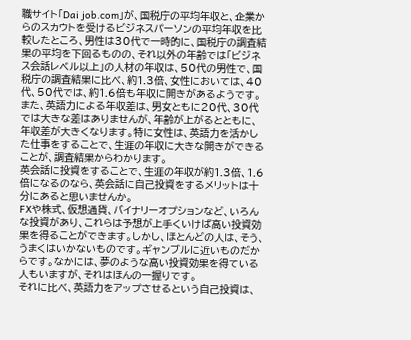職サイト「Dai job.com」が、国税庁の平均年収と、企業からのスカウトを受けるビジネスパーソンの平均年収を比較したところ、男性は30代で一時的に、国税庁の調査結果の平均を下回るものの、それ以外の年齢では「ビジネス会話レベル以上」の人材の年収は、50代の男性で、国税庁の調査結果に比べ、約1.3倍、女性においては、40代、50代では、約1.6倍も年収に開きがあるようです。
また、英語力による年収差は、男女ともに20代、30代では大きな差はありませんが、年齢が上がるとともに、年収差が大きくなります。特に女性は、英語力を活かした仕事をすることで、生涯の年収に大きな開きができることが、調査結果からわかります。
英会話に投資をすることで、生涯の年収が約1.3倍、1.6倍になるのなら、英会話に自己投資をするメリットは十分にあると思いませんか。
FXや株式、仮想通貨、バイナリーオプションなど、いろんな投資があり、これらは予想が上手くいけば高い投資効果を得ることができます。しかし、ほとんどの人は、そう、うまくはいかないものです。ギャンブルに近いものだからです。なかには、夢のような高い投資効果を得ている人もいますが、それはほんの一握りです。
それに比べ、英語力をアップさせるという自己投資は、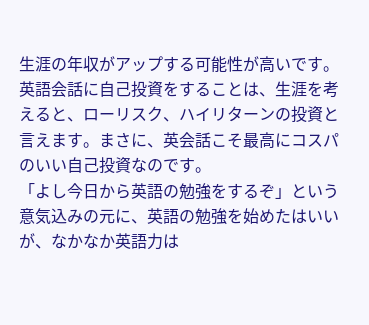生涯の年収がアップする可能性が高いです。英語会話に自己投資をすることは、生涯を考えると、ローリスク、ハイリターンの投資と言えます。まさに、英会話こそ最高にコスパのいい自己投資なのです。
「よし今日から英語の勉強をするぞ」という意気込みの元に、英語の勉強を始めたはいいが、なかなか英語力は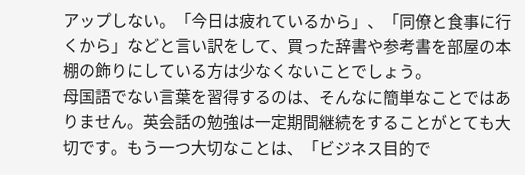アップしない。「今日は疲れているから」、「同僚と食事に行くから」などと言い訳をして、買った辞書や参考書を部屋の本棚の飾りにしている方は少なくないことでしょう。
母国語でない言葉を習得するのは、そんなに簡単なことではありません。英会話の勉強は一定期間継続をすることがとても大切です。もう一つ大切なことは、「ビジネス目的で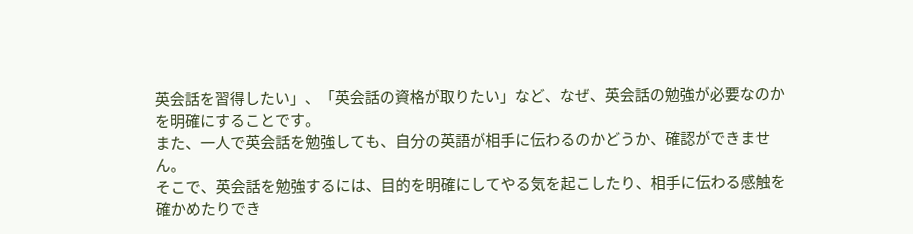英会話を習得したい」、「英会話の資格が取りたい」など、なぜ、英会話の勉強が必要なのかを明確にすることです。
また、一人で英会話を勉強しても、自分の英語が相手に伝わるのかどうか、確認ができません。
そこで、英会話を勉強するには、目的を明確にしてやる気を起こしたり、相手に伝わる感触を確かめたりでき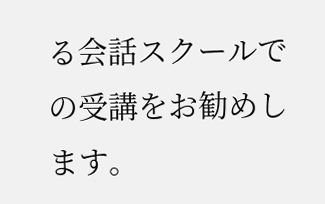る会話スクールでの受講をお勧めします。